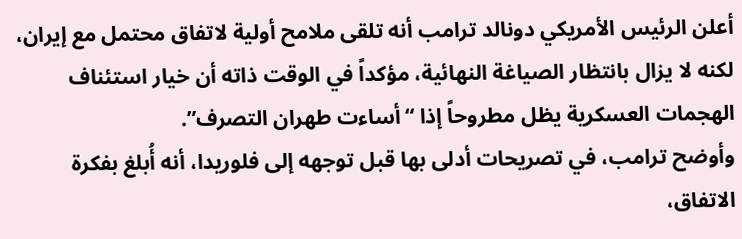أعلن الرئيس الأمريكي دونالد ترامب أنه تلقى ملامح أولية لاتفاق محتمل مع إيران، لكنه لا يزال بانتظار الصياغة النهائية، مؤكداً في الوقت ذاته أن خيار استئناف الهجمات العسكرية يظل مطروحاً إذا “أساءت طهران التصرف”.
وأوضح ترامب، في تصريحات أدلى بها قبل توجهه إلى فلوريدا، أنه أُبلغ بفكرة الاتفاق،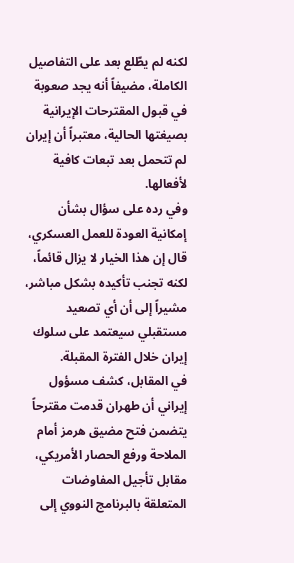لكنه لم يطّلع بعد على التفاصيل الكاملة، مضيفاً أنه يجد صعوبة في قبول المقترحات الإيرانية بصيغتها الحالية، معتبراً أن إيران لم تتحمل بعد تبعات كافية لأفعالها.
وفي رده على سؤال بشأن إمكانية العودة للعمل العسكري، قال إن هذا الخيار لا يزال قائماً، لكنه تجنب تأكيده بشكل مباشر، مشيراً إلى أن أي تصعيد مستقبلي سيعتمد على سلوك إيران خلال الفترة المقبلة.
في المقابل، كشف مسؤول إيراني أن طهران قدمت مقترحاً يتضمن فتح مضيق هرمز أمام الملاحة ورفع الحصار الأمريكي، مقابل تأجيل المفاوضات المتعلقة بالبرنامج النووي إلى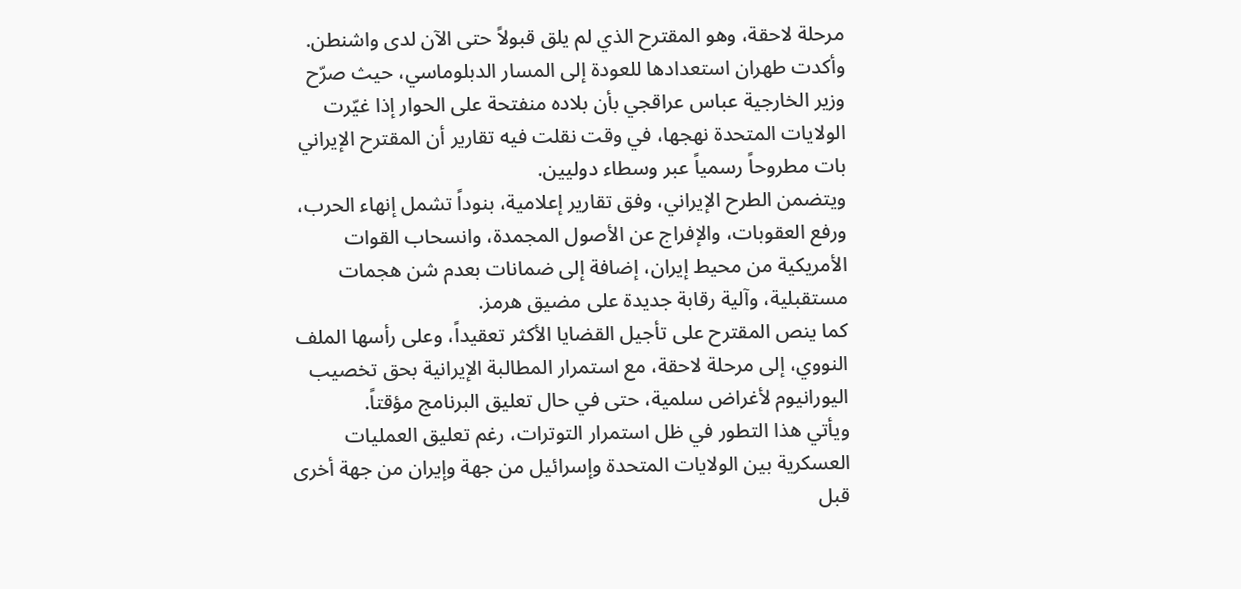مرحلة لاحقة، وهو المقترح الذي لم يلق قبولاً حتى الآن لدى واشنطن.
وأكدت طهران استعدادها للعودة إلى المسار الدبلوماسي، حيث صرّح وزير الخارجية عباس عراقجي بأن بلاده منفتحة على الحوار إذا غيّرت الولايات المتحدة نهجها، في وقت نقلت فيه تقارير أن المقترح الإيراني بات مطروحاً رسمياً عبر وسطاء دوليين.
ويتضمن الطرح الإيراني، وفق تقارير إعلامية، بنوداً تشمل إنهاء الحرب، ورفع العقوبات، والإفراج عن الأصول المجمدة، وانسحاب القوات الأمريكية من محيط إيران، إضافة إلى ضمانات بعدم شن هجمات مستقبلية، وآلية رقابة جديدة على مضيق هرمز.
كما ينص المقترح على تأجيل القضايا الأكثر تعقيداً، وعلى رأسها الملف النووي، إلى مرحلة لاحقة، مع استمرار المطالبة الإيرانية بحق تخصيب اليورانيوم لأغراض سلمية، حتى في حال تعليق البرنامج مؤقتاً.
ويأتي هذا التطور في ظل استمرار التوترات، رغم تعليق العمليات العسكرية بين الولايات المتحدة وإسرائيل من جهة وإيران من جهة أخرى قبل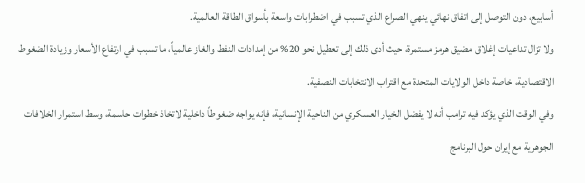أسابيع، دون التوصل إلى اتفاق نهائي ينهي الصراع الذي تسبب في اضطرابات واسعة بأسواق الطاقة العالمية.
ولا تزال تداعيات إغلاق مضيق هرمز مستمرة، حيث أدى ذلك إلى تعطيل نحو 20% من إمدادات النفط والغاز عالمياً، ما تسبب في ارتفاع الأسعار وزيادة الضغوط الاقتصادية، خاصة داخل الولايات المتحدة مع اقتراب الانتخابات النصفية.
وفي الوقت الذي يؤكد فيه ترامب أنه لا يفضل الخيار العسكري من الناحية الإنسانية، فإنه يواجه ضغوطاً داخلية لاتخاذ خطوات حاسمة، وسط استمرار الخلافات الجوهرية مع إيران حول البرنامج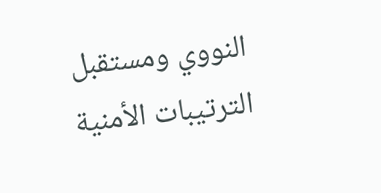النووي ومستقبل الترتيبات الأمنية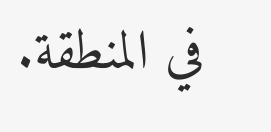في المنطقة.